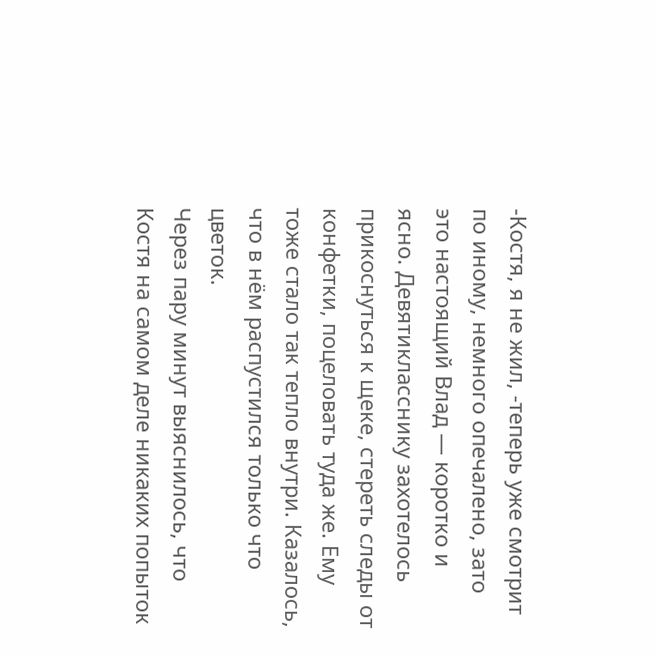-Костя, я не жил, -теперь уже смотрит по иному, немного опечалено, зато это настоящий Влад — коротко и ясно. Девятикласснику захотелось прикоснуться к щеке, стереть следы от конфетки, поцеловать туда же. Ему тоже стало так тепло внутри. Казалось, что в нём распустился только что цветок.
Через пару минут выяснилось, что Костя на самом деле никаких попыток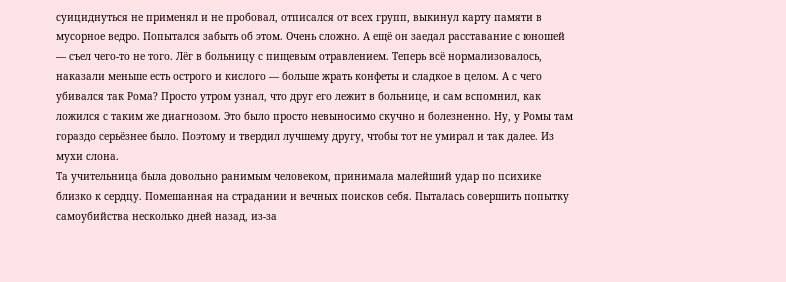суициднуться не применял и не пробовал, отписался от всех групп, выкинул карту памяти в мусорное ведро. Попытался забыть об этом. Очень сложно. А ещё он заедал расставание с юношей — съел чего-то не того. Лёг в больницу с пищевым отравлением. Теперь всё нормализовалось, наказали меньше есть острого и кислого — больше жрать конфеты и сладкое в целом. А с чего убивался так Рома? Просто утром узнал, что друг его лежит в больнице, и сам вспомнил, как ложился с таким же диагнозом. Это было просто невыносимо скучно и болезненно. Ну, у Ромы там гораздо серьёзнее было. Поэтому и твердил лучшему другу, чтобы тот не умирал и так далее. Из мухи слона.
Та учительница была довольно ранимым человеком, принимала малейший удар по психике близко к сердцу. Помешанная на страдании и вечных поисков себя. Пыталась совершить попытку самоубийства несколько дней назад, из-за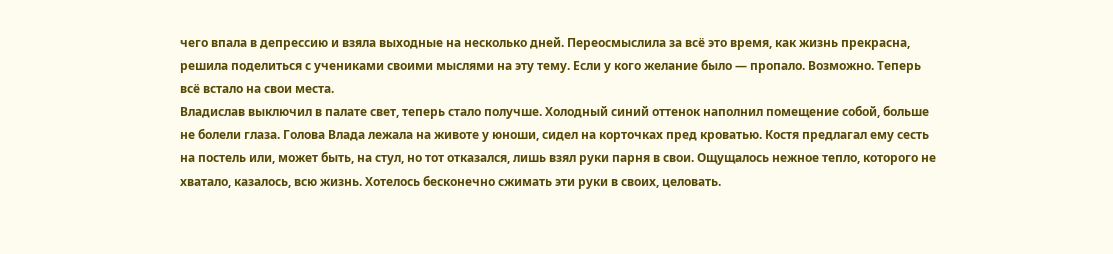чего впала в депрессию и взяла выходные на несколько дней. Переосмыслила за всё это время, как жизнь прекрасна, решила поделиться с учениками своими мыслями на эту тему. Если у кого желание было — пропало. Возможно. Теперь всё встало на свои места.
Владислав выключил в палате свет, теперь стало получше. Холодный синий оттенок наполнил помещение собой, больше не болели глаза. Голова Влада лежала на животе у юноши, сидел на корточках пред кроватью. Костя предлагал ему сесть на постель или, может быть, на стул, но тот отказался, лишь взял руки парня в свои. Ощущалось нежное тепло, которого не хватало, казалось, всю жизнь. Хотелось бесконечно сжимать эти руки в своих, целовать.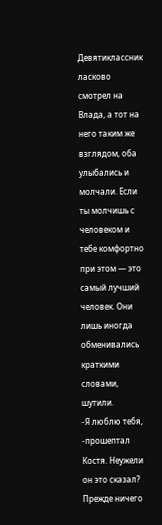Девятиклассник ласково смотрел на Влада, а тот на него таким же взглядом, оба улыбались и молчали. Если ты молчишь с человеком и тебе комфортно при этом — это самый лучший человек. Они лишь иногда обменивались краткими словами, шутили.
-Я люблю тебя, -прошептал Костя. Неужели он это сказал? Прежде ничего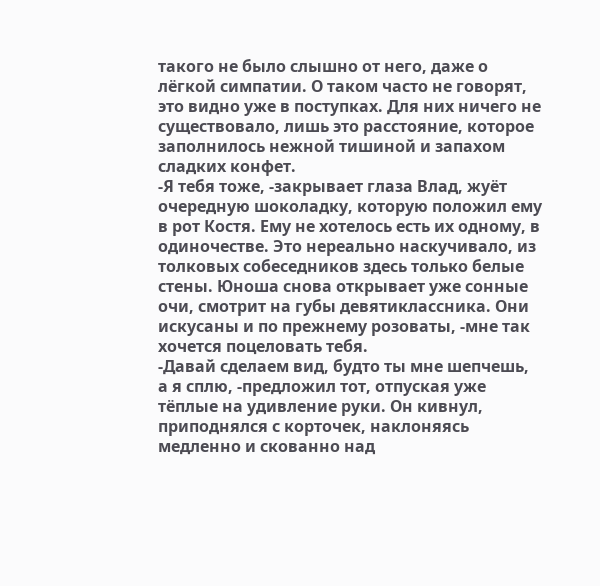такого не было слышно от него, даже о лёгкой симпатии. О таком часто не говорят, это видно уже в поступках. Для них ничего не существовало, лишь это расстояние, которое заполнилось нежной тишиной и запахом сладких конфет.
-Я тебя тоже, -закрывает глаза Влад, жуёт очередную шоколадку, которую положил ему в рот Костя. Ему не хотелось есть их одному, в одиночестве. Это нереально наскучивало, из толковых собеседников здесь только белые стены. Юноша снова открывает уже сонные очи, смотрит на губы девятиклассника. Они искусаны и по прежнему розоваты, -мне так хочется поцеловать тебя.
-Давай сделаем вид, будто ты мне шепчешь, а я сплю, -предложил тот, отпуская уже тёплые на удивление руки. Он кивнул, приподнялся с корточек, наклоняясь медленно и скованно над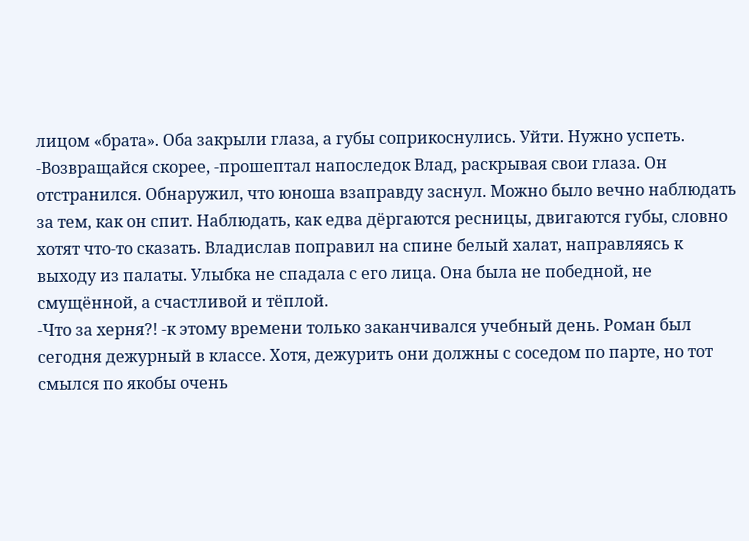лицом «брата». Оба закрыли глаза, а губы соприкоснулись. Уйти. Нужно успеть.
-Возвращайся скорее, -прошептал напоследок Влад, раскрывая свои глаза. Он отстранился. Обнаружил, что юноша взаправду заснул. Можно было вечно наблюдать за тем, как он спит. Наблюдать, как едва дёргаются ресницы, двигаются губы, словно хотят что-то сказать. Владислав поправил на спине белый халат, направляясь к выходу из палаты. Улыбка не спадала с его лица. Она была не победной, не смущённой, а счастливой и тёплой.
-Что за херня?! -к этому времени только заканчивался учебный день. Роман был сегодня дежурный в классе. Хотя, дежурить они должны с соседом по парте, но тот смылся по якобы очень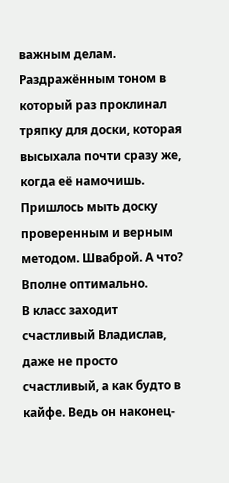важным делам. Раздражённым тоном в который раз проклинал тряпку для доски, которая высыхала почти сразу же, когда её намочишь. Пришлось мыть доску проверенным и верным методом. Шваброй. А что? Вполне оптимально.
В класс заходит счастливый Владислав, даже не просто счастливый, а как будто в кайфе. Ведь он наконец-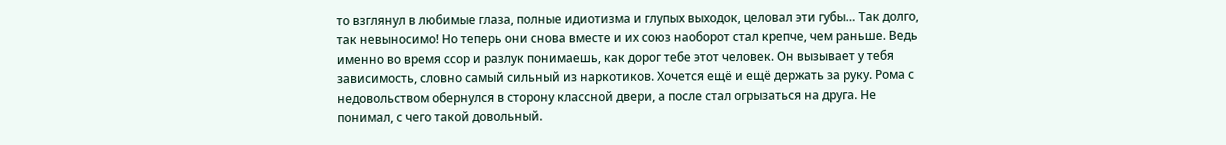то взглянул в любимые глаза, полные идиотизма и глупых выходок, целовал эти губы… Так долго, так невыносимо! Но теперь они снова вместе и их союз наоборот стал крепче, чем раньше. Ведь именно во время ссор и разлук понимаешь, как дорог тебе этот человек. Он вызывает у тебя зависимость, словно самый сильный из наркотиков. Хочется ещё и ещё держать за руку. Рома с недовольством обернулся в сторону классной двери, а после стал огрызаться на друга. Не понимал, с чего такой довольный.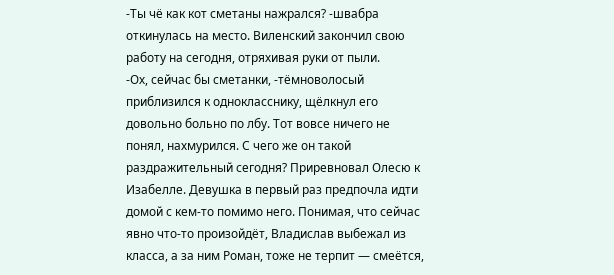-Ты чё как кот сметаны нажрался? -швабра откинулась на место. Виленский закончил свою работу на сегодня, отряхивая руки от пыли.
-Ох, сейчас бы сметанки, -тёмноволосый приблизился к однокласснику, щёлкнул его довольно больно по лбу. Тот вовсе ничего не понял, нахмурился. С чего же он такой раздражительный сегодня? Приревновал Олесю к Изабелле. Девушка в первый раз предпочла идти домой с кем-то помимо него. Понимая, что сейчас явно что-то произойдёт, Владислав выбежал из класса, а за ним Роман, тоже не терпит — смеётся,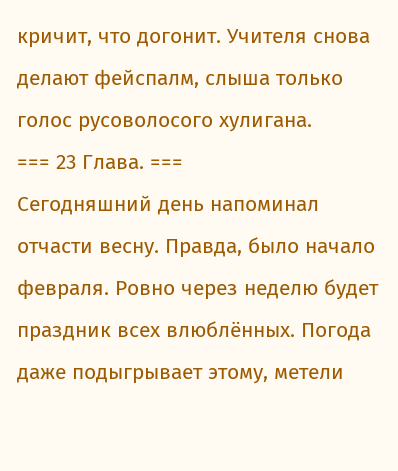кричит, что догонит. Учителя снова делают фейспалм, слыша только голос русоволосого хулигана.
=== 23 Глава. ===
Сегодняшний день напоминал отчасти весну. Правда, было начало февраля. Ровно через неделю будет праздник всех влюблённых. Погода даже подыгрывает этому, метели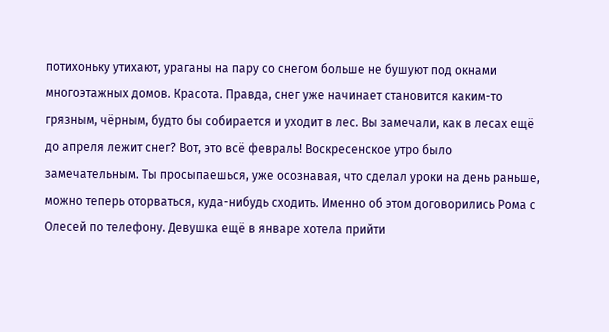потихоньку утихают, ураганы на пару со снегом больше не бушуют под окнами многоэтажных домов. Красота. Правда, снег уже начинает становится каким-то грязным, чёрным, будто бы собирается и уходит в лес. Вы замечали, как в лесах ещё до апреля лежит снег? Вот, это всё февраль! Воскресенское утро было замечательным. Ты просыпаешься, уже осознавая, что сделал уроки на день раньше, можно теперь оторваться, куда-нибудь сходить. Именно об этом договорились Рома с Олесей по телефону. Девушка ещё в январе хотела прийти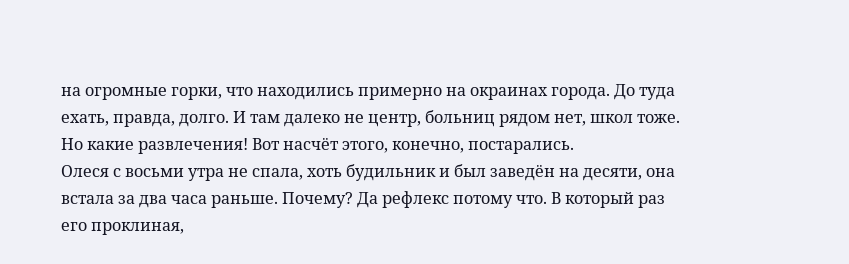на огромные горки, что находились примерно на окраинах города. До туда ехать, правда, долго. И там далеко не центр, больниц рядом нет, школ тоже. Но какие развлечения! Вот насчёт этого, конечно, постарались.
Олеся с восьми утра не спала, хоть будильник и был заведён на десяти, она встала за два часа раньше. Почему? Да рефлекс потому что. В который раз его проклиная,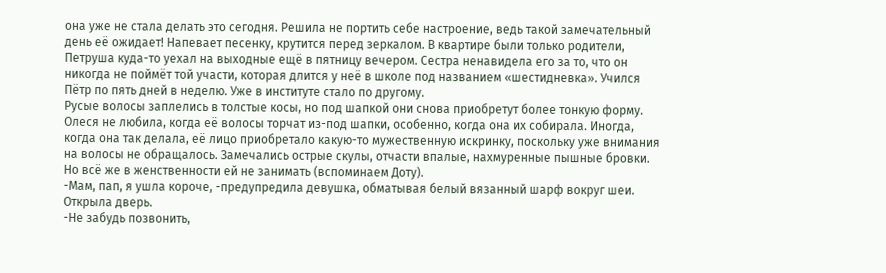она уже не стала делать это сегодня. Решила не портить себе настроение, ведь такой замечательный день её ожидает! Напевает песенку, крутится перед зеркалом. В квартире были только родители, Петруша куда-то уехал на выходные ещё в пятницу вечером. Сестра ненавидела его за то, что он никогда не поймёт той участи, которая длится у неё в школе под названием «шестидневка». Учился Пётр по пять дней в неделю. Уже в институте стало по другому.
Русые волосы заплелись в толстые косы, но под шапкой они снова приобретут более тонкую форму. Олеся не любила, когда её волосы торчат из-под шапки, особенно, когда она их собирала. Иногда, когда она так делала, её лицо приобретало какую-то мужественную искринку, поскольку уже внимания на волосы не обращалось. Замечались острые скулы, отчасти впалые, нахмуренные пышные бровки. Но всё же в женственности ей не занимать (вспоминаем Доту).
-Мам, пап, я ушла короче, -предупредила девушка, обматывая белый вязанный шарф вокруг шеи. Открыла дверь.
-Не забудь позвонить,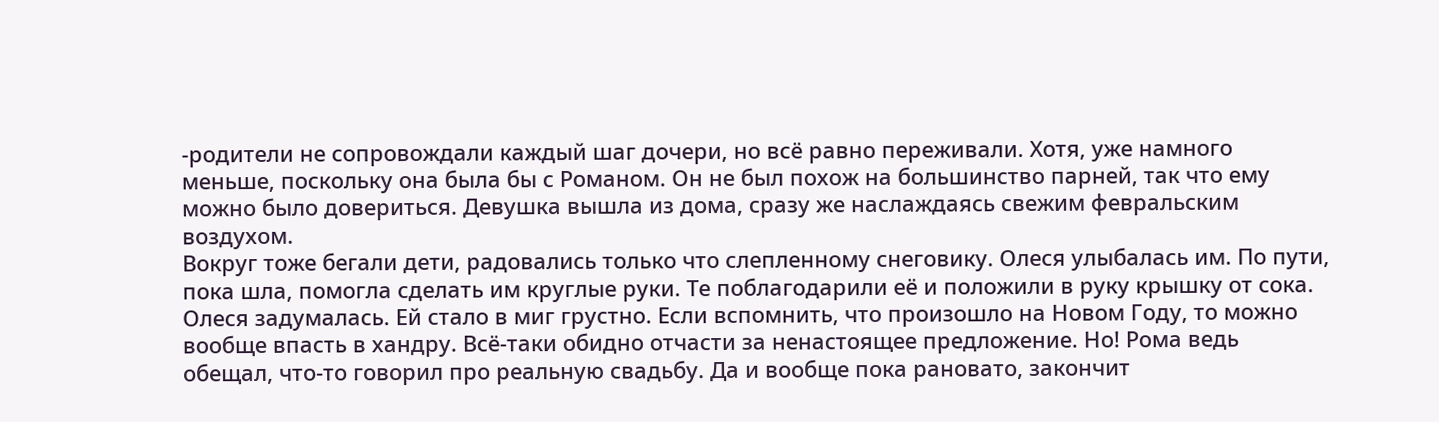-родители не сопровождали каждый шаг дочери, но всё равно переживали. Хотя, уже намного меньше, поскольку она была бы с Романом. Он не был похож на большинство парней, так что ему можно было довериться. Девушка вышла из дома, сразу же наслаждаясь свежим февральским воздухом.
Вокруг тоже бегали дети, радовались только что слепленному снеговику. Олеся улыбалась им. По пути, пока шла, помогла сделать им круглые руки. Те поблагодарили её и положили в руку крышку от сока. Олеся задумалась. Ей стало в миг грустно. Если вспомнить, что произошло на Новом Году, то можно вообще впасть в хандру. Всё-таки обидно отчасти за ненастоящее предложение. Но! Рома ведь обещал, что-то говорил про реальную свадьбу. Да и вообще пока рановато, закончит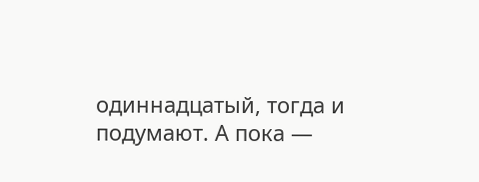одиннадцатый, тогда и подумают. А пока —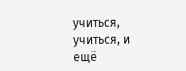учиться, учиться, и ещё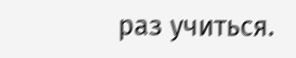раз учиться.